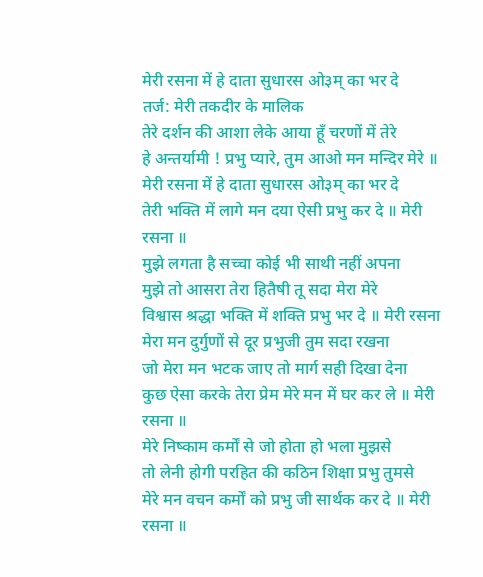मेरी रसना में हे दाता सुधारस ओ३म् का भर दे
तर्ज: मेरी तकदीर के मालिक
तेरे दर्शन की आशा लेके आया हूँ चरणों में तेरे
हे अन्तर्यामी ! प्रभु प्यारे, तुम आओ मन मन्दिर मेरे ॥
मेरी रसना में हे दाता सुधारस ओ३म् का भर दे
तेरी भक्ति में लागे मन दया ऐसी प्रभु कर दे ॥ मेरी रसना ॥
मुझे लगता है सच्चा कोई भी साथी नहीं अपना
मुझे तो आसरा तेरा हितैषी तू सदा मेरा मेरे
विश्वास श्रद्धा भक्ति में शक्ति प्रभु भर दे ॥ मेरी रसना
मेरा मन दुर्गुणों से दूर प्रभुजी तुम सदा रखना
जो मेरा मन भटक जाए तो मार्ग सही दिखा देना
कुछ ऐसा करके तेरा प्रेम मेरे मन में घर कर ले ॥ मेरी रसना ॥
मेरे निष्काम कर्मों से जो होता हो भला मुझसे
तो लेनी होगी परहित की कठिन शिक्षा प्रभु तुमसे
मेरे मन वचन कर्मों को प्रभु जी सार्थक कर दे ॥ मेरी रसना ॥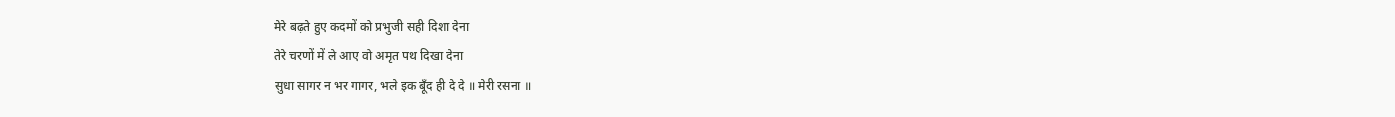मेरे बढ़ते हुए कदमों को प्रभुजी सही दिशा देना
तेरे चरणों में ले आए वो अमृत पथ दिखा देना
सुधा सागर न भर गागर, भले इक बूँद ही दे दे ॥ मेरी रसना ॥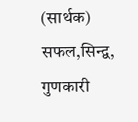(सार्थक) सफल,सिन्द्व, गुणकारी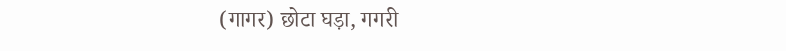(गागर) छोटा घड़ा, गगरी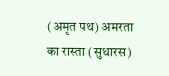(अमृत पथ) अमरता का रास्ता (सुधारस)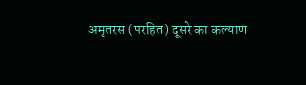अमृतरस (परहित) दूसरे का कल्याण